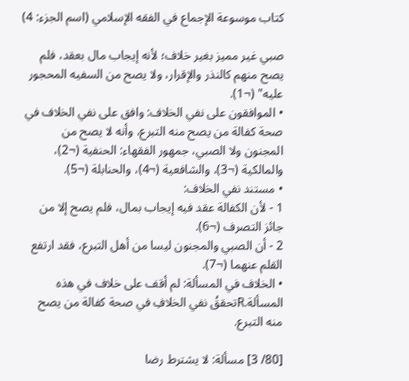كتاب موسوعة الإجماع في الفقه الإسلامي (اسم الجزء: 4)

صبي غير مميز بغير خلاف؛ لأنه إيجاب مال بعقد، فلم يصح منهم كالنذر والإقرار، ولا يصح من السفيه المحجور عليه" (¬1).
• الموافقون على نفي الخلاف: وافق على نفي الخلاف في صحة كفالة من يصح منه التبرع، وأنه لا يصح من المجنون ولا الصبي، جمهور الفقهاء: الحنفية (¬2)، والمالكية (¬3)، والشافعية (¬4)، والحنابلة (¬5).
• مستند نفي الخلاف:
1 - لأن الكفالة عقد فيه إيجاب بمال، فلم يصح إلا من جائز التصرف (¬6).
2 - أن الصبي والمجنون ليسا من أهل التبرع، فقد ارتفع القلم عنهما (¬7).
• الخلاف في المسألة: لم أقف على خلاف في هذه المسألة.Rتحققُ نفي الخلافِ في صحة كفالة من يصح منه التبرع.

[80/ 3] مسألة: لا يشترط رضا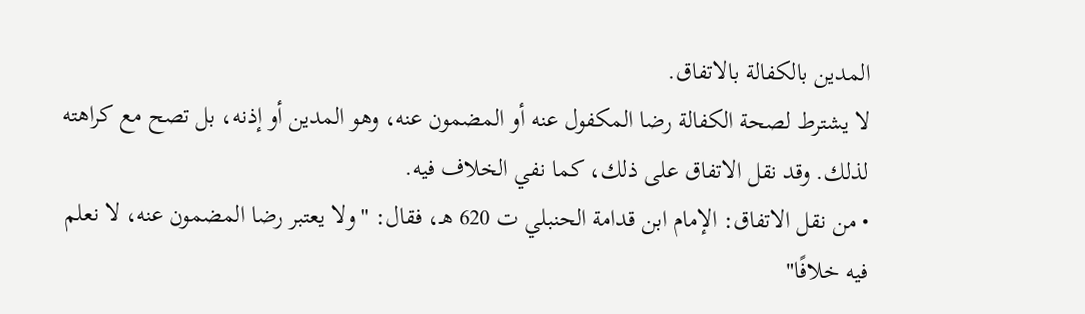المدين بالكفالة بالاتفاق.
لا يشترط لصحة الكفالة رضا المكفول عنه أو المضمون عنه، وهو المدين أو إذنه، بل تصح مع كراهته لذلك. وقد نقل الاتفاق على ذلك، كما نفي الخلاف فيه.
• من نقل الاتفاق: الإمام ابن قدامة الحنبلي ت 620 هـ، فقال: "ولا يعتبر رضا المضمون عنه، لا نعلم فيه خلافًا"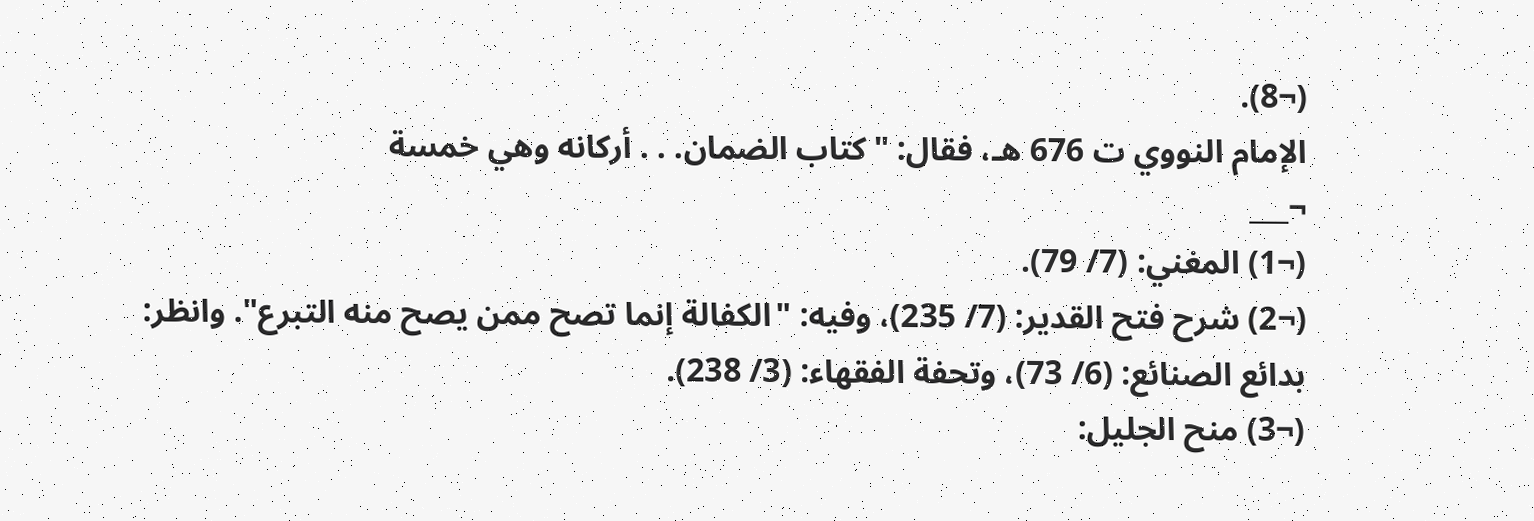(¬8).
الإمام النووي ت 676 هـ، فقال: "كتاب الضمان. . . أركانه وهي خمسة
¬___
(¬1) المغني: (7/ 79).
(¬2) شرح فتح القدير: (7/ 235)، وفيه: "الكفالة إنما تصح ممن يصح منه التبرع". وانظر: بدائع الصنائع: (6/ 73)، وتحفة الفقهاء: (3/ 238).
(¬3) منح الجليل: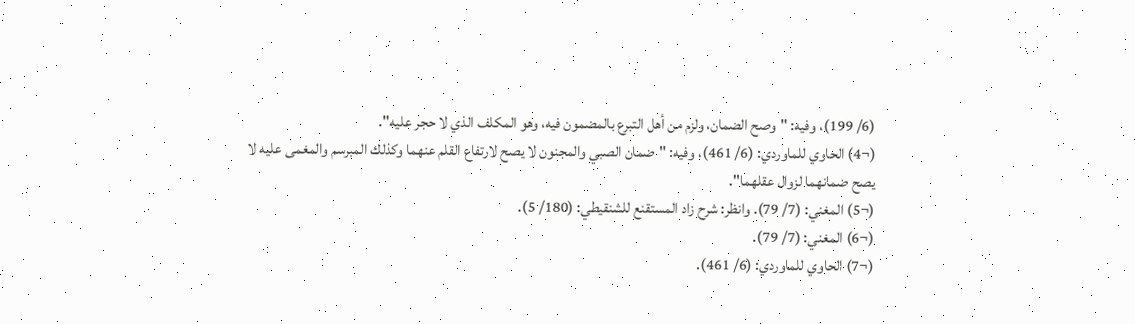(6/ 199)، وفيه: "وصح الضمان، ولزم من أهل التبرع بالمضمون فيه، وهو المكلف الذي لا حجر عليه".
(¬4) الحاوي للماوردي: (6/ 461)، وفيه: "ضمان الصبي والمجنون لا يصح لارتفاع القلم عنهما وكذلك المبرسم والمغمى عليه لا يصح ضمانهما لزوال عقلهما".
(¬5) المغني: (7/ 79). وانظر: شرح زاد المستقنع للشنقيطي: (180/ 5).
(¬6) المغني: (7/ 79).
(¬7) الحاوي للماوردي: (6/ 461).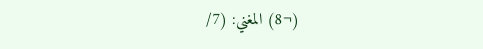(¬8) المغني: (7/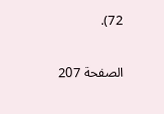72).

الصفحة 207